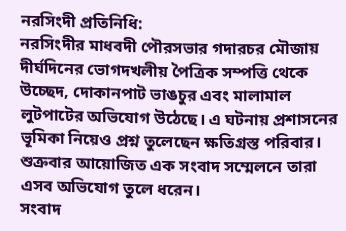নরসিংদী প্রতিনিধি:
নরসিংদীর মাধবদী পৌরসভার গদারচর মৌজায় দীর্ঘদিনের ভোগদখলীয় পৈত্রিক সম্পত্তি থেকে উচ্ছেদ, দোকানপাট ভাঙচুর এবং মালামাল লুটপাটের অভিযোগ উঠেছে। এ ঘটনায় প্রশাসনের ভূমিকা নিয়েও প্রশ্ন তুলেছেন ক্ষতিগ্রস্ত পরিবার। শুক্রবার আয়োজিত এক সংবাদ সম্মেলনে তারা এসব অভিযোগ তুলে ধরেন।
সংবাদ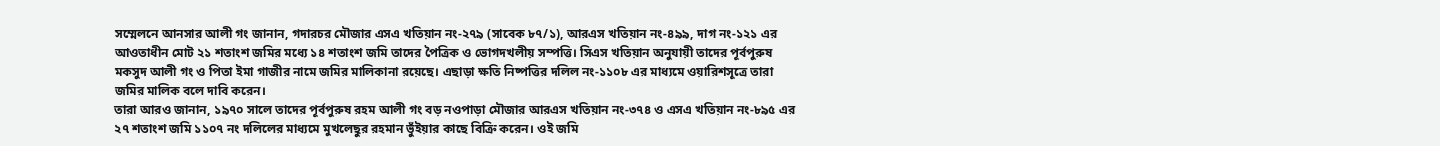সম্মেলনে আনসার আলী গং জানান, গদারচর মৌজার এসএ খতিয়ান নং-২৭৯ (সাবেক ৮৭/১), আরএস খতিয়ান নং-৪৯৯, দাগ নং-১২১ এর আওতাধীন মোট ২১ শতাংশ জমির মধ্যে ১৪ শতাংশ জমি তাদের পৈত্রিক ও ভোগদখলীয় সম্পত্তি। সিএস খতিয়ান অনুযায়ী তাদের পূর্বপুরুষ মকসুদ আলী গং ও পিতা ইমা গাজীর নামে জমির মালিকানা রয়েছে। এছাড়া ক্ষতি নিষ্পত্তির দলিল নং-১১০৮ এর মাধ্যমে ওয়ারিশসূত্রে তারা জমির মালিক বলে দাবি করেন।
তারা আরও জানান, ১৯৭০ সালে তাদের পূর্বপুরুষ রহম আলী গং বড় নওপাড়া মৌজার আরএস খতিয়ান নং-৩৭৪ ও এসএ খতিয়ান নং-৮৯৫ এর ২৭ শতাংশ জমি ১১০৭ নং দলিলের মাধ্যমে মুখলেছুর রহমান ভুঁইয়ার কাছে বিক্রি করেন। ওই জমি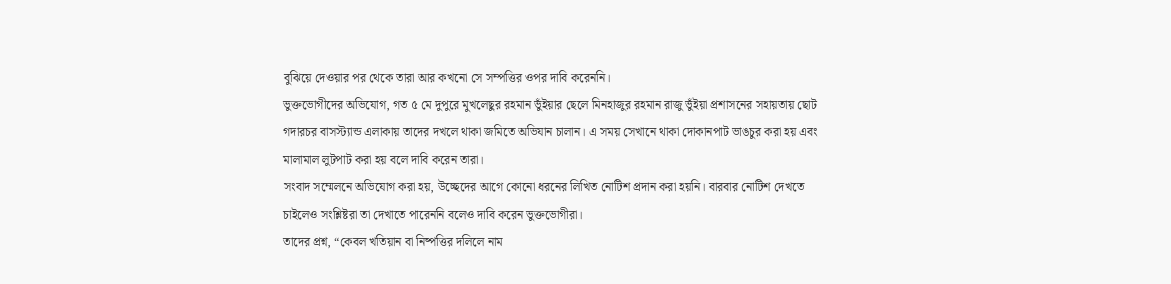বুঝিয়ে দেওয়ার পর থেকে তারা আর কখনো সে সম্পত্তির ওপর দাবি করেননি।
ভুক্তভোগীদের অভিযোগ, গত ৫ মে দুপুরে মুখলেছুর রহমান ভুঁইয়ার ছেলে মিনহাজুর রহমান রাজু ভুঁইয়া প্রশাসনের সহায়তায় ছোট গদারচর বাসস্ট্যান্ড এলাকায় তাদের দখলে থাকা জমিতে অভিযান চালান। এ সময় সেখানে থাকা দোকানপাট ভাঙচুর করা হয় এবং মালামাল লুটপাট করা হয় বলে দাবি করেন তারা।
সংবাদ সম্মেলনে অভিযোগ করা হয়, উচ্ছেদের আগে কোনো ধরনের লিখিত নোটিশ প্রদান করা হয়নি। বারবার নোটিশ দেখতে চাইলেও সংশ্লিষ্টরা তা দেখাতে পারেননি বলেও দাবি করেন ভুক্তভোগীরা।
তাদের প্রশ্ন, “কেবল খতিয়ান বা নিষ্পত্তির দলিলে নাম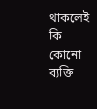থাকলেই কি কোনো ব্যক্তি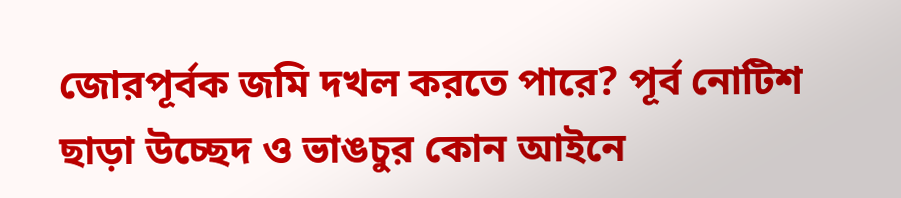জোরপূর্বক জমি দখল করতে পারে? পূর্ব নোটিশ ছাড়া উচ্ছেদ ও ভাঙচুর কোন আইনে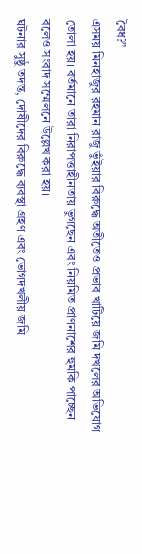বৈধ?”
এসময় মিনহাজুর রহমান রাজু ভুঁইয়ার বিরুদ্ধে অতীতেও প্রভাব খাটিয়ে জমি দখলের অভিযোগ তোলা হয়। বর্তমানে তারা নিরাপত্তাহীনতায় ভুগছেন এবং নিয়মিত প্রাণনাশের হুমকি পাচ্ছেন বলেও সংবাদ সম্মেলনে উল্লেখ করা হয়।
ঘটনার সুষ্ঠু তদন্ত, দোষীদের বিরুদ্ধে ব্যবস্থা গ্রহণ এবং ভোগদখলীয় জমি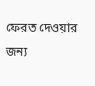ফেরত দেওয়ার জন্য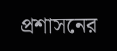প্রশাসনের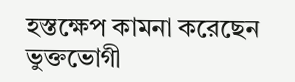হস্তক্ষেপ কামনা করেছেন ভুক্তভোগী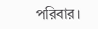পরিবার।